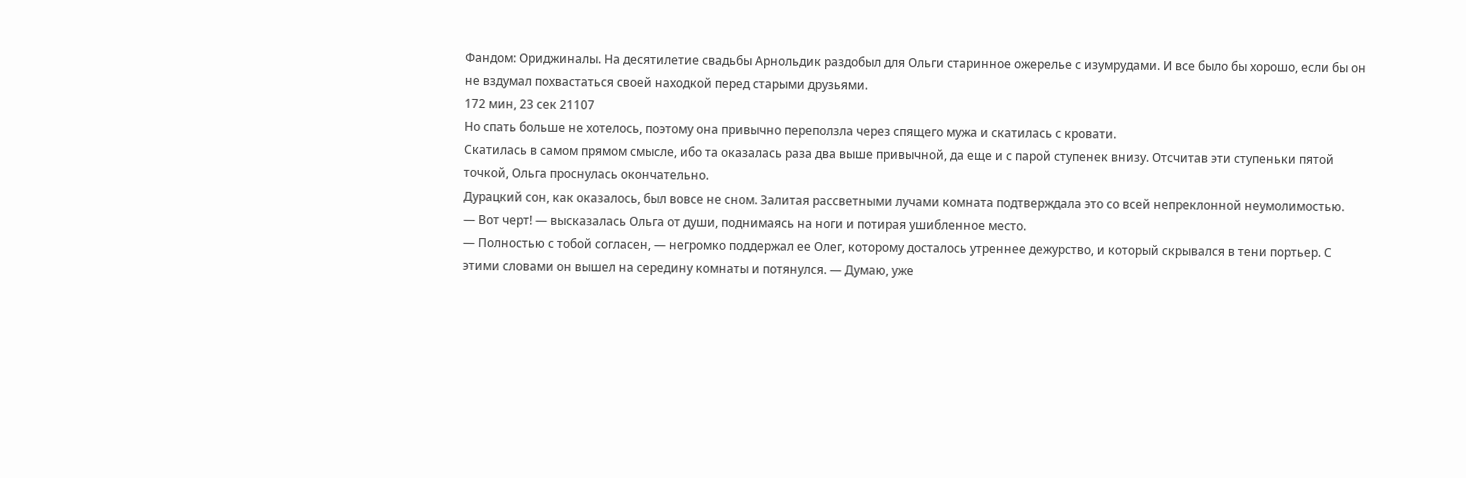Фандом: Ориджиналы. На десятилетие свадьбы Арнольдик раздобыл для Ольги старинное ожерелье с изумрудами. И все было бы хорошо, если бы он не вздумал похвастаться своей находкой перед старыми друзьями.
172 мин, 23 сек 21107
Но спать больше не хотелось, поэтому она привычно переползла через спящего мужа и скатилась с кровати.
Скатилась в самом прямом смысле, ибо та оказалась раза два выше привычной, да еще и с парой ступенек внизу. Отсчитав эти ступеньки пятой точкой, Ольга проснулась окончательно.
Дурацкий сон, как оказалось, был вовсе не сном. Залитая рассветными лучами комната подтверждала это со всей непреклонной неумолимостью.
— Вот черт! — высказалась Ольга от души, поднимаясь на ноги и потирая ушибленное место.
— Полностью с тобой согласен, — негромко поддержал ее Олег, которому досталось утреннее дежурство, и который скрывался в тени портьер. С этими словами он вышел на середину комнаты и потянулся. — Думаю, уже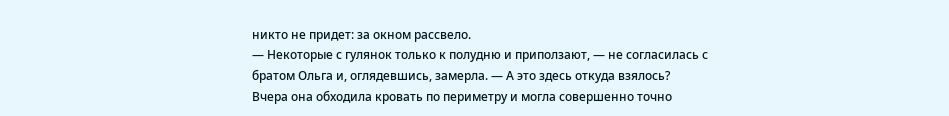никто не придет: за окном рассвело.
— Некоторые с гулянок только к полудню и приползают, — не согласилась с братом Ольга и, оглядевшись, замерла. — А это здесь откуда взялось?
Вчера она обходила кровать по периметру и могла совершенно точно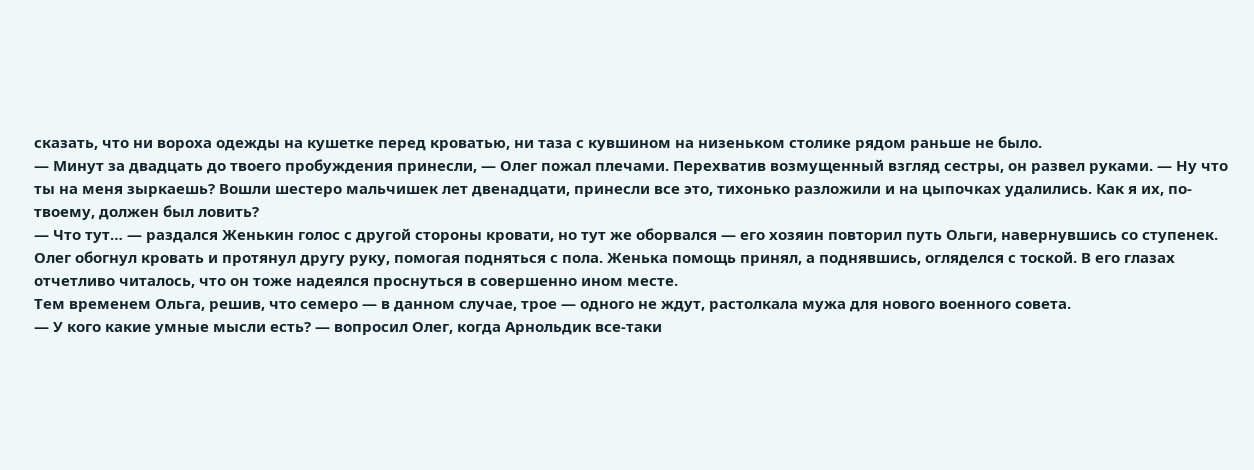сказать, что ни вороха одежды на кушетке перед кроватью, ни таза с кувшином на низеньком столике рядом раньше не было.
— Минут за двадцать до твоего пробуждения принесли, — Олег пожал плечами. Перехватив возмущенный взгляд сестры, он развел руками. — Ну что ты на меня зыркаешь? Вошли шестеро мальчишек лет двенадцати, принесли все это, тихонько разложили и на цыпочках удалились. Как я их, по-твоему, должен был ловить?
— Что тут… — раздался Женькин голос с другой стороны кровати, но тут же оборвался — его хозяин повторил путь Ольги, навернувшись со ступенек.
Олег обогнул кровать и протянул другу руку, помогая подняться с пола. Женька помощь принял, а поднявшись, огляделся с тоской. В его глазах отчетливо читалось, что он тоже надеялся проснуться в совершенно ином месте.
Тем временем Ольга, решив, что семеро — в данном случае, трое — одного не ждут, растолкала мужа для нового военного совета.
— У кого какие умные мысли есть? — вопросил Олег, когда Арнольдик все-таки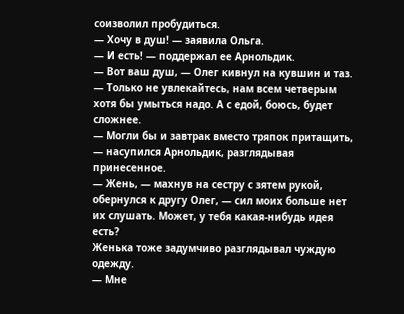соизволил пробудиться.
— Хочу в душ! — заявила Ольга.
— И есть! — поддержал ее Арнольдик.
— Вот ваш душ, — Олег кивнул на кувшин и таз. — Только не увлекайтесь, нам всем четверым хотя бы умыться надо. А с едой, боюсь, будет сложнее.
— Могли бы и завтрак вместо тряпок притащить, — насупился Арнольдик, разглядывая принесенное.
— Жень, — махнув на сестру с зятем рукой, обернулся к другу Олег, — сил моих больше нет их слушать. Может, у тебя какая-нибудь идея есть?
Женька тоже задумчиво разглядывал чуждую одежду.
— Мне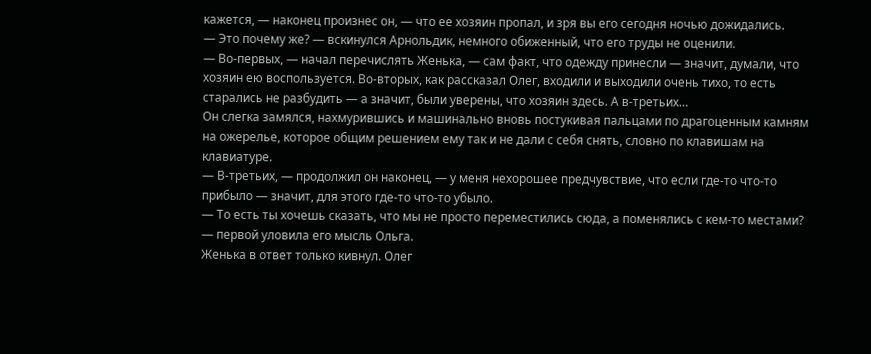кажется, — наконец произнес он, — что ее хозяин пропал, и зря вы его сегодня ночью дожидались.
— Это почему же? — вскинулся Арнольдик, немного обиженный, что его труды не оценили.
— Во-первых, — начал перечислять Женька, — сам факт, что одежду принесли — значит, думали, что хозяин ею воспользуется. Во-вторых, как рассказал Олег, входили и выходили очень тихо, то есть старались не разбудить — а значит, были уверены, что хозяин здесь. А в-третьих…
Он слегка замялся, нахмурившись и машинально вновь постукивая пальцами по драгоценным камням на ожерелье, которое общим решением ему так и не дали с себя снять, словно по клавишам на клавиатуре.
— В-третьих, — продолжил он наконец, — у меня нехорошее предчувствие, что если где-то что-то прибыло — значит, для этого где-то что-то убыло.
— То есть ты хочешь сказать, что мы не просто переместились сюда, а поменялись с кем-то местами? — первой уловила его мысль Ольга.
Женька в ответ только кивнул. Олег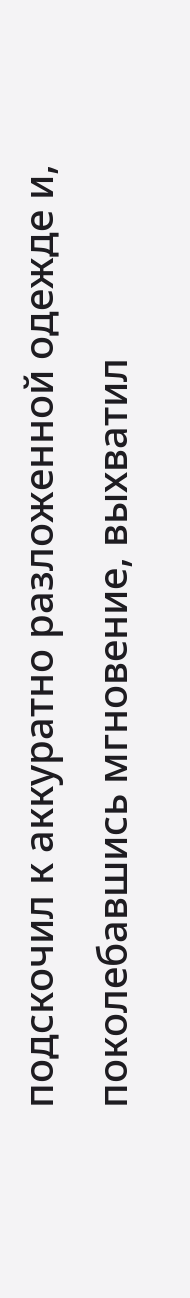подскочил к аккуратно разложенной одежде и, поколебавшись мгновение, выхватил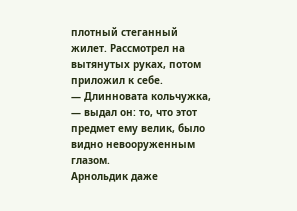плотный стеганный жилет. Рассмотрел на вытянутых руках, потом приложил к себе.
— Длинновата кольчужка, — выдал он: то, что этот предмет ему велик, было видно невооруженным глазом.
Арнольдик даже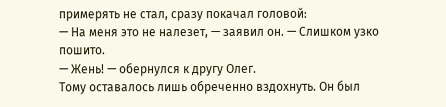примерять не стал, сразу покачал головой:
— На меня это не налезет, — заявил он. — Слишком узко пошито.
— Жень! — обернулся к другу Олег.
Тому оставалось лишь обреченно вздохнуть. Он был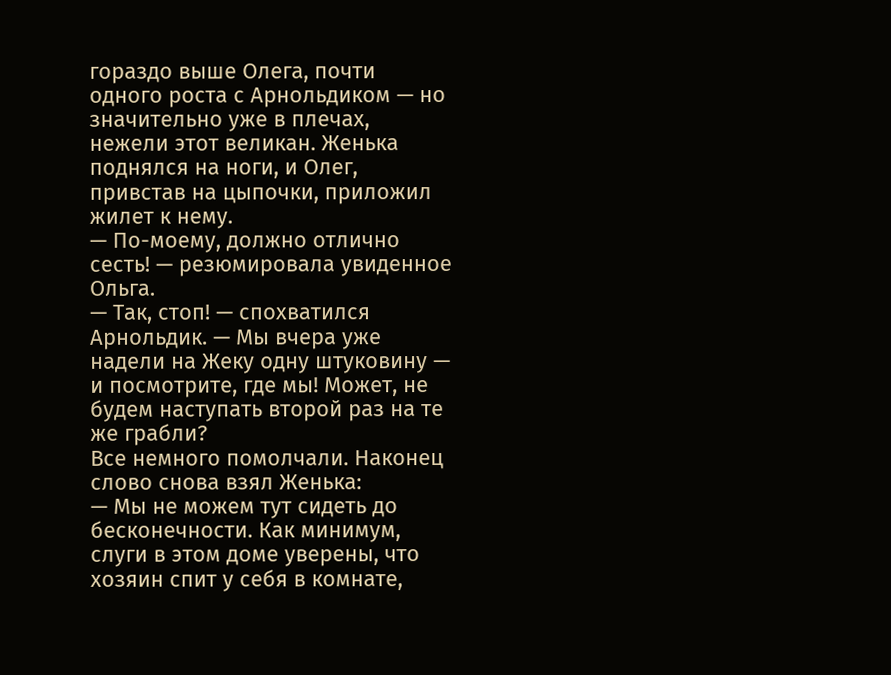гораздо выше Олега, почти одного роста с Арнольдиком — но значительно уже в плечах, нежели этот великан. Женька поднялся на ноги, и Олег, привстав на цыпочки, приложил жилет к нему.
— По-моему, должно отлично сесть! — резюмировала увиденное Ольга.
— Так, стоп! — спохватился Арнольдик. — Мы вчера уже надели на Жеку одну штуковину — и посмотрите, где мы! Может, не будем наступать второй раз на те же грабли?
Все немного помолчали. Наконец слово снова взял Женька:
— Мы не можем тут сидеть до бесконечности. Как минимум, слуги в этом доме уверены, что хозяин спит у себя в комнате,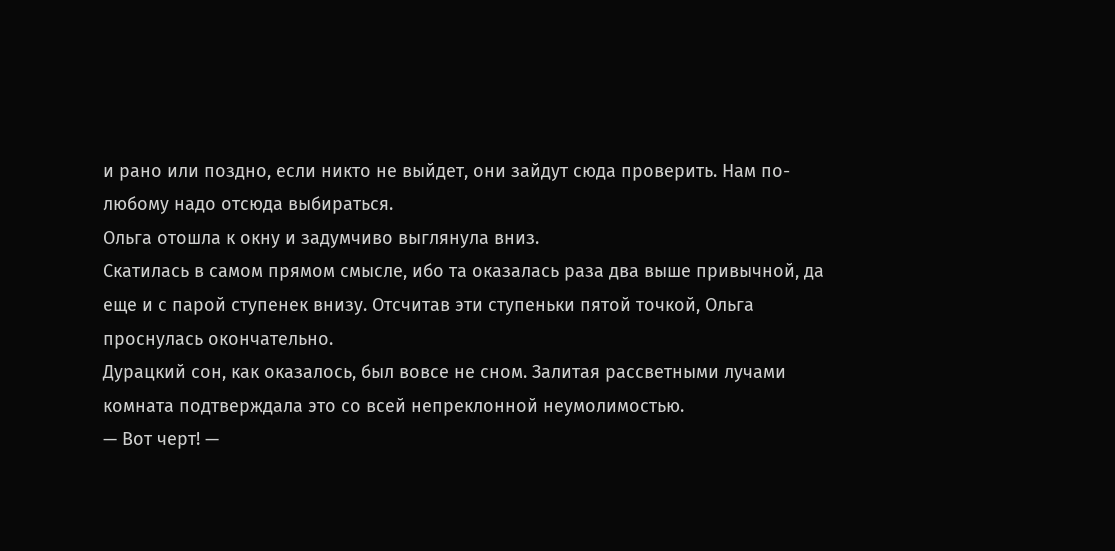и рано или поздно, если никто не выйдет, они зайдут сюда проверить. Нам по-любому надо отсюда выбираться.
Ольга отошла к окну и задумчиво выглянула вниз.
Скатилась в самом прямом смысле, ибо та оказалась раза два выше привычной, да еще и с парой ступенек внизу. Отсчитав эти ступеньки пятой точкой, Ольга проснулась окончательно.
Дурацкий сон, как оказалось, был вовсе не сном. Залитая рассветными лучами комната подтверждала это со всей непреклонной неумолимостью.
— Вот черт! —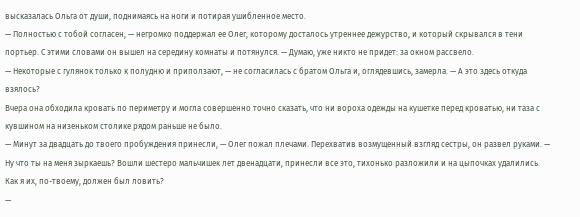высказалась Ольга от души, поднимаясь на ноги и потирая ушибленное место.
— Полностью с тобой согласен, — негромко поддержал ее Олег, которому досталось утреннее дежурство, и который скрывался в тени портьер. С этими словами он вышел на середину комнаты и потянулся. — Думаю, уже никто не придет: за окном рассвело.
— Некоторые с гулянок только к полудню и приползают, — не согласилась с братом Ольга и, оглядевшись, замерла. — А это здесь откуда взялось?
Вчера она обходила кровать по периметру и могла совершенно точно сказать, что ни вороха одежды на кушетке перед кроватью, ни таза с кувшином на низеньком столике рядом раньше не было.
— Минут за двадцать до твоего пробуждения принесли, — Олег пожал плечами. Перехватив возмущенный взгляд сестры, он развел руками. — Ну что ты на меня зыркаешь? Вошли шестеро мальчишек лет двенадцати, принесли все это, тихонько разложили и на цыпочках удалились. Как я их, по-твоему, должен был ловить?
—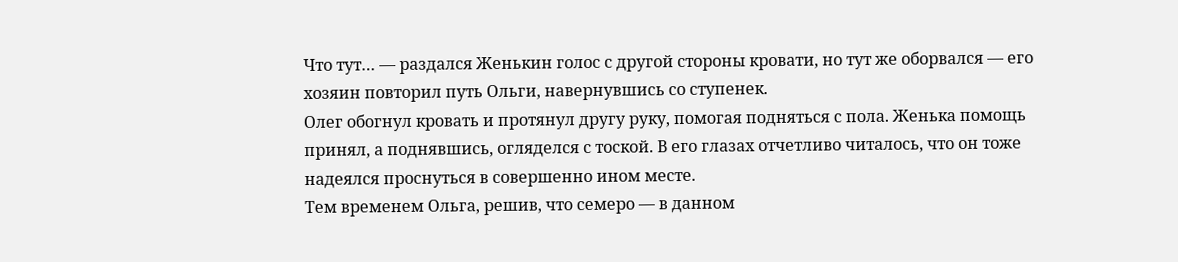Что тут… — раздался Женькин голос с другой стороны кровати, но тут же оборвался — его хозяин повторил путь Ольги, навернувшись со ступенек.
Олег обогнул кровать и протянул другу руку, помогая подняться с пола. Женька помощь принял, а поднявшись, огляделся с тоской. В его глазах отчетливо читалось, что он тоже надеялся проснуться в совершенно ином месте.
Тем временем Ольга, решив, что семеро — в данном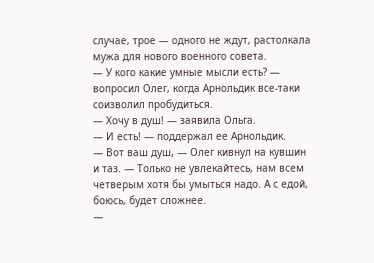случае, трое — одного не ждут, растолкала мужа для нового военного совета.
— У кого какие умные мысли есть? — вопросил Олег, когда Арнольдик все-таки соизволил пробудиться.
— Хочу в душ! — заявила Ольга.
— И есть! — поддержал ее Арнольдик.
— Вот ваш душ, — Олег кивнул на кувшин и таз. — Только не увлекайтесь, нам всем четверым хотя бы умыться надо. А с едой, боюсь, будет сложнее.
—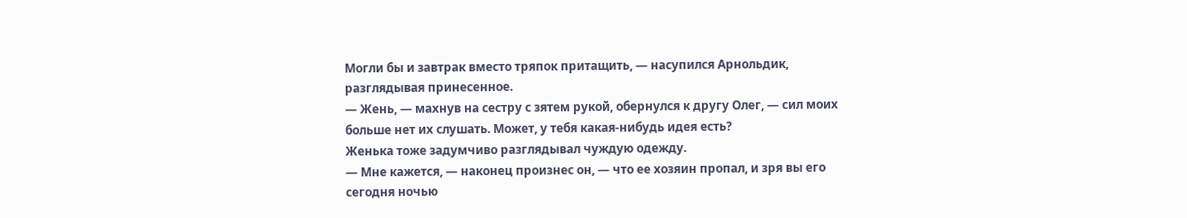Могли бы и завтрак вместо тряпок притащить, — насупился Арнольдик, разглядывая принесенное.
— Жень, — махнув на сестру с зятем рукой, обернулся к другу Олег, — сил моих больше нет их слушать. Может, у тебя какая-нибудь идея есть?
Женька тоже задумчиво разглядывал чуждую одежду.
— Мне кажется, — наконец произнес он, — что ее хозяин пропал, и зря вы его сегодня ночью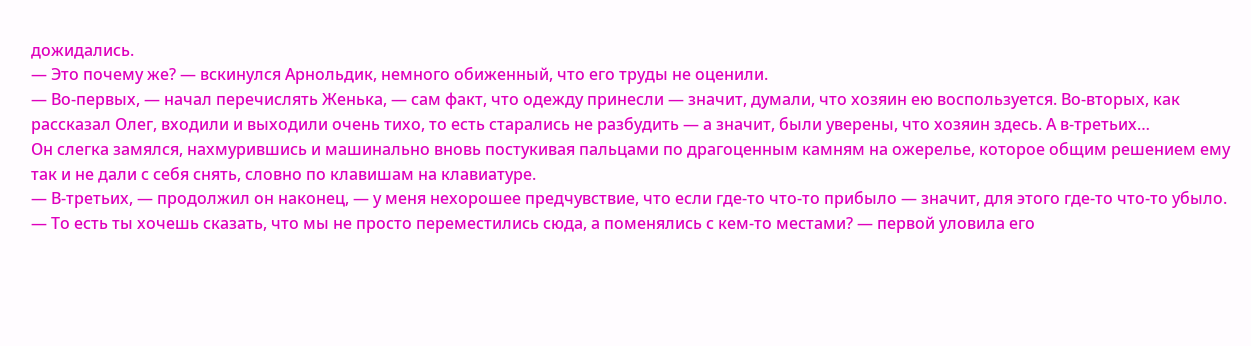дожидались.
— Это почему же? — вскинулся Арнольдик, немного обиженный, что его труды не оценили.
— Во-первых, — начал перечислять Женька, — сам факт, что одежду принесли — значит, думали, что хозяин ею воспользуется. Во-вторых, как рассказал Олег, входили и выходили очень тихо, то есть старались не разбудить — а значит, были уверены, что хозяин здесь. А в-третьих…
Он слегка замялся, нахмурившись и машинально вновь постукивая пальцами по драгоценным камням на ожерелье, которое общим решением ему так и не дали с себя снять, словно по клавишам на клавиатуре.
— В-третьих, — продолжил он наконец, — у меня нехорошее предчувствие, что если где-то что-то прибыло — значит, для этого где-то что-то убыло.
— То есть ты хочешь сказать, что мы не просто переместились сюда, а поменялись с кем-то местами? — первой уловила его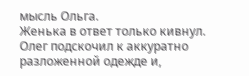мысль Ольга.
Женька в ответ только кивнул. Олег подскочил к аккуратно разложенной одежде и,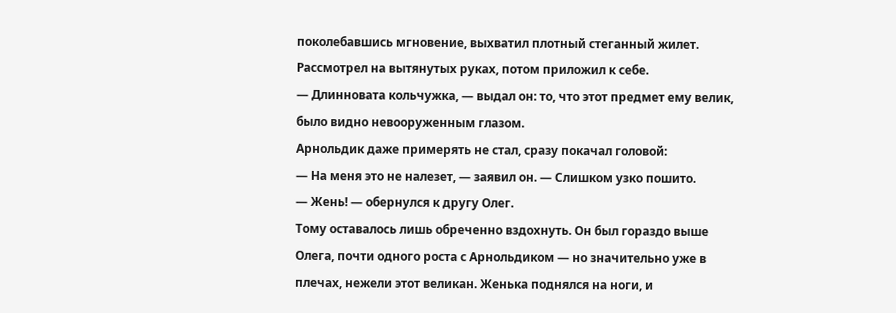поколебавшись мгновение, выхватил плотный стеганный жилет. Рассмотрел на вытянутых руках, потом приложил к себе.
— Длинновата кольчужка, — выдал он: то, что этот предмет ему велик, было видно невооруженным глазом.
Арнольдик даже примерять не стал, сразу покачал головой:
— На меня это не налезет, — заявил он. — Слишком узко пошито.
— Жень! — обернулся к другу Олег.
Тому оставалось лишь обреченно вздохнуть. Он был гораздо выше Олега, почти одного роста с Арнольдиком — но значительно уже в плечах, нежели этот великан. Женька поднялся на ноги, и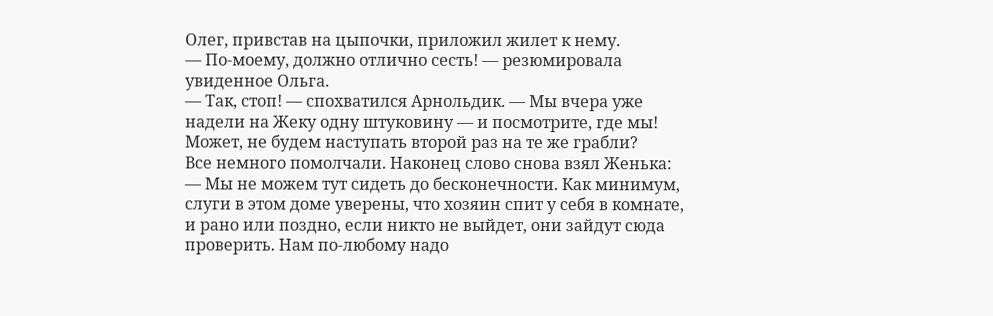Олег, привстав на цыпочки, приложил жилет к нему.
— По-моему, должно отлично сесть! — резюмировала увиденное Ольга.
— Так, стоп! — спохватился Арнольдик. — Мы вчера уже надели на Жеку одну штуковину — и посмотрите, где мы! Может, не будем наступать второй раз на те же грабли?
Все немного помолчали. Наконец слово снова взял Женька:
— Мы не можем тут сидеть до бесконечности. Как минимум, слуги в этом доме уверены, что хозяин спит у себя в комнате, и рано или поздно, если никто не выйдет, они зайдут сюда проверить. Нам по-любому надо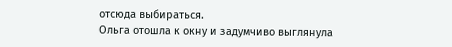отсюда выбираться.
Ольга отошла к окну и задумчиво выглянула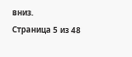вниз.
Страница 5 из 48